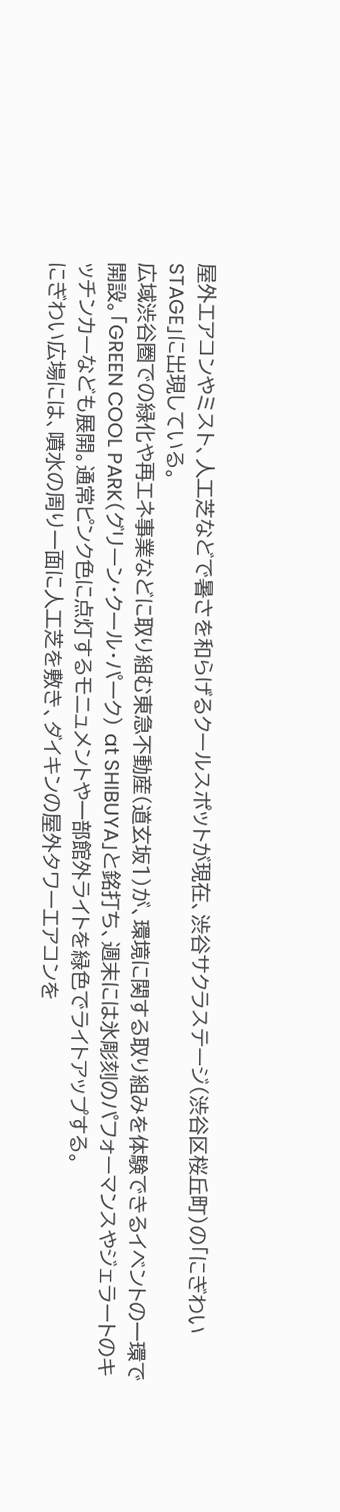屋外エアコンやミスト、人工芝などで暑さを和らげるクールスポットが現在、渋谷サクラステージ(渋谷区桜丘町)の「にぎわいSTAGE」に出現している。
広域渋谷圏での緑化や再エネ事業などに取り組む東急不動産(道玄坂1)が、環境に関する取り組みを体験できるイベントの一環で開設。「GREEN COOL PARK(グリーン・クール・パーク) at SHIBUYA」と銘打ち、週末には氷彫刻のパフォーマンスやジェラートのキッチンカーなども展開。通常ピンク色に点灯するモニュメントや一部館外ライトを緑色でライトアップする。
にぎわい広場には、噴水の周り一面に人工芝を敷き、ダイキンの屋外タワーエアコンを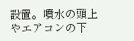設置。噴水の頭上やエアコンの下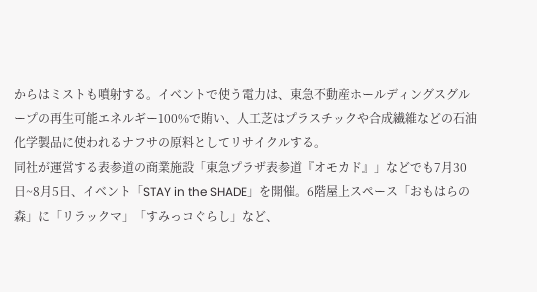からはミストも噴射する。イベントで使う電力は、東急不動産ホールディングスグループの再生可能エネルギー100%で賄い、人工芝はプラスチックや合成繊維などの石油化学製品に使われるナフサの原料としてリサイクルする。
同社が運営する表参道の商業施設「東急プラザ表参道『オモカド』」などでも7月30日~8月5日、イベント「STAY in the SHADE」を開催。6階屋上スペース「おもはらの森」に「リラックマ」「すみっコぐらし」など、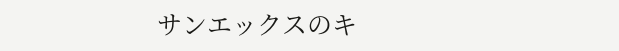サンエックスのキ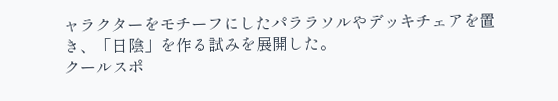ャラクターをモチーフにしたパララソルやデッキチェアを置き、「日陰」を作る試みを展開した。
クールスポ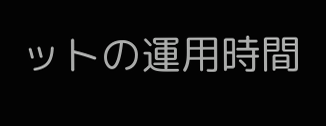ットの運用時間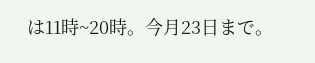は11時~20時。今月23日まで。